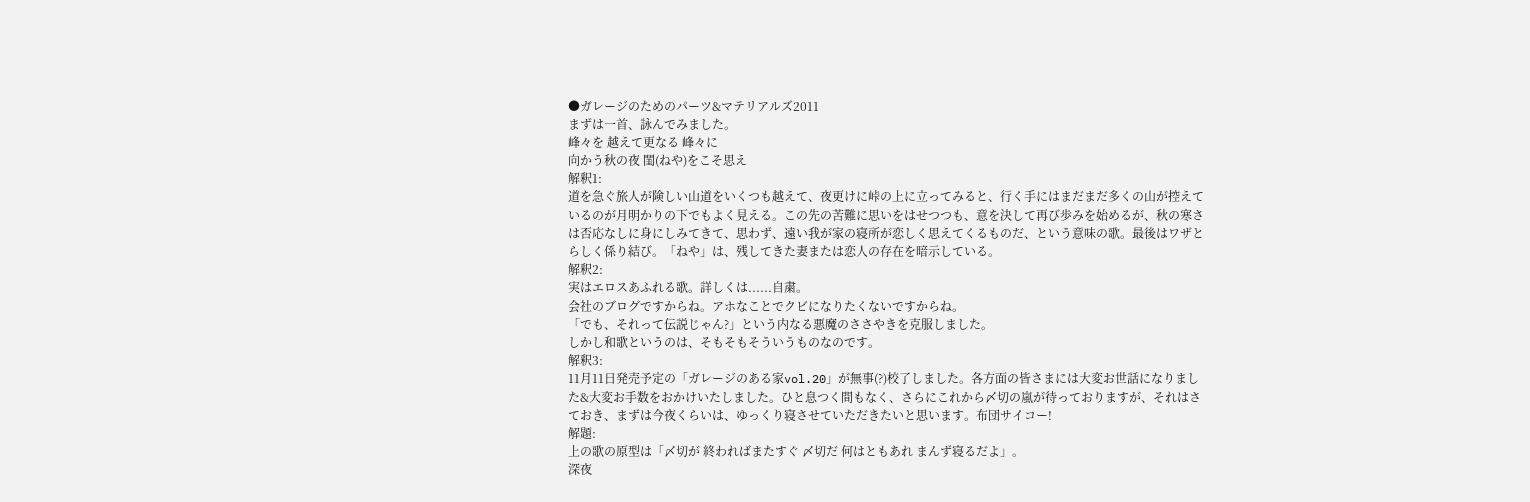●ガレージのためのパーツ&マテリアルズ2011
まずは一首、詠んでみました。
峰々を 越えて更なる 峰々に
向かう秋の夜 閨(ねや)をこそ思え
解釈1:
道を急ぐ旅人が険しい山道をいくつも越えて、夜更けに峠の上に立ってみると、行く手にはまだまだ多くの山が控えているのが月明かりの下でもよく見える。この先の苦難に思いをはせつつも、意を決して再び歩みを始めるが、秋の寒さは否応なしに身にしみてきて、思わず、遠い我が家の寝所が恋しく思えてくるものだ、という意味の歌。最後はワザとらしく係り結び。「ねや」は、残してきた妻または恋人の存在を暗示している。
解釈2:
実はエロスあふれる歌。詳しくは......自粛。
会社のブログですからね。アホなことでクビになりたくないですからね。
「でも、それって伝説じゃん?」という内なる悪魔のささやきを克服しました。
しかし和歌というのは、そもそもそういうものなのです。
解釈3:
11月11日発売予定の「ガレージのある家vol.20」が無事(?)校了しました。各方面の皆さまには大変お世話になりました&大変お手数をおかけいたしました。ひと息つく間もなく、さらにこれから〆切の嵐が待っておりますが、それはさておき、まずは今夜くらいは、ゆっくり寝させていただきたいと思います。布団サイコー!
解題:
上の歌の原型は「〆切が 終わればまたすぐ 〆切だ 何はともあれ まんず寝るだよ」。
深夜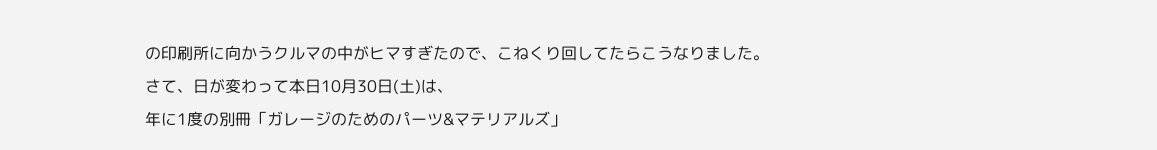の印刷所に向かうクルマの中がヒマすぎたので、こねくり回してたらこうなりました。
さて、日が変わって本日10月30日(土)は、
年に1度の別冊「ガレージのためのパーツ&マテリアルズ」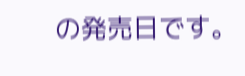の発売日です。